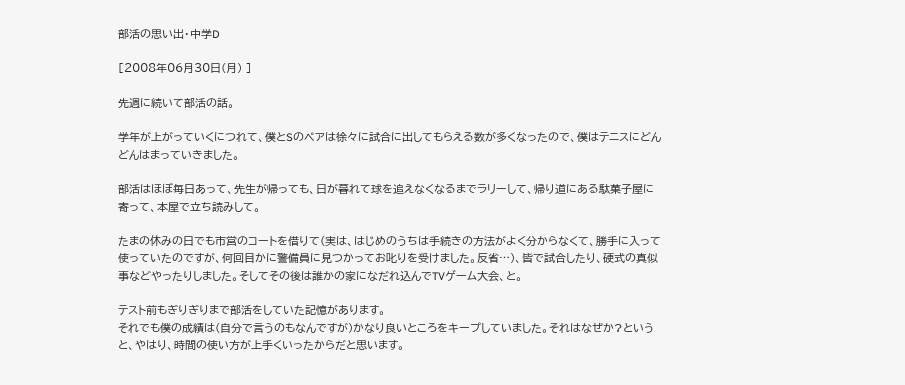部活の思い出・中学D

[2008年06月30日(月) ]

先週に続いて部活の話。

学年が上がっていくにつれて、僕とSのペアは徐々に試合に出してもらえる数が多くなったので、僕はテニスにどんどんはまっていきました。

部活はほぼ毎日あって、先生が帰っても、日が暮れて球を追えなくなるまでラリーして、帰り道にある駄菓子屋に寄って、本屋で立ち読みして。

たまの休みの日でも市営のコートを借りて(実は、はじめのうちは手続きの方法がよく分からなくて、勝手に入って使っていたのですが、何回目かに警備員に見つかってお叱りを受けました。反省…)、皆で試合したり、硬式の真似事などやったりしました。そしてその後は誰かの家になだれ込んでTVゲーム大会、と。

テスト前もぎりぎりまで部活をしていた記憶があります。
それでも僕の成績は(自分で言うのもなんですが)かなり良いところをキープしていました。それはなぜか?というと、やはり、時間の使い方が上手くいったからだと思います。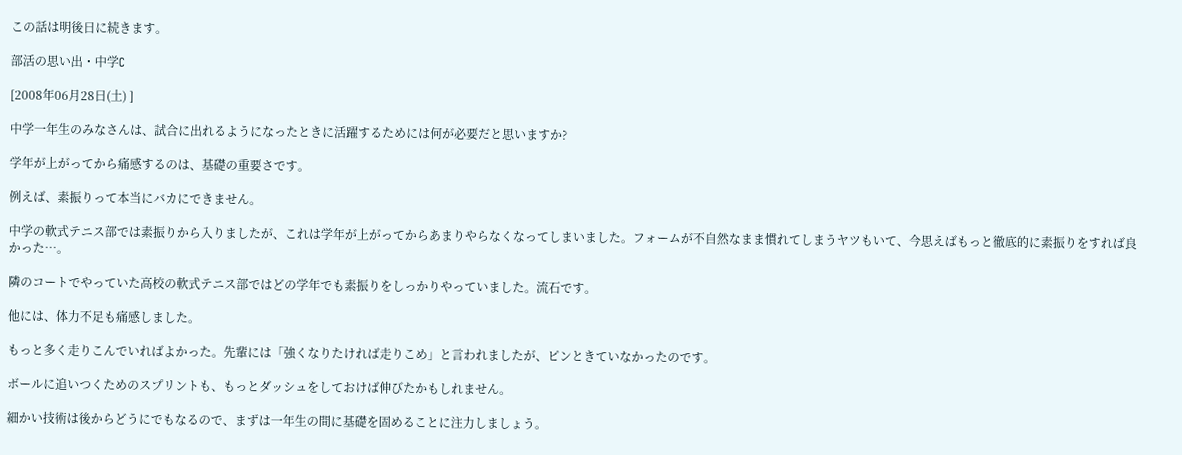この話は明後日に続きます。

部活の思い出・中学C

[2008年06月28日(土) ]

中学一年生のみなさんは、試合に出れるようになったときに活躍するためには何が必要だと思いますか?

学年が上がってから痛感するのは、基礎の重要さです。

例えば、素振りって本当にバカにできません。

中学の軟式テニス部では素振りから入りましたが、これは学年が上がってからあまりやらなくなってしまいました。フォームが不自然なまま慣れてしまうヤツもいて、今思えばもっと徹底的に素振りをすれば良かった…。

隣のコートでやっていた高校の軟式テニス部ではどの学年でも素振りをしっかりやっていました。流石です。

他には、体力不足も痛感しました。

もっと多く走りこんでいればよかった。先輩には「強くなりたければ走りこめ」と言われましたが、ピンときていなかったのです。

ボールに追いつくためのスプリントも、もっとダッシュをしておけば伸びたかもしれません。

細かい技術は後からどうにでもなるので、まずは一年生の間に基礎を固めることに注力しましょう。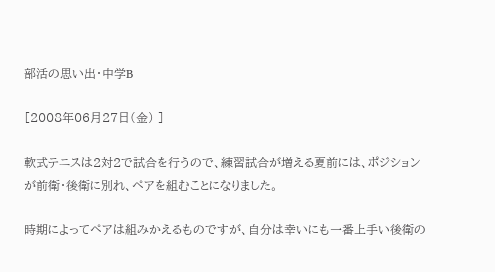部活の思い出・中学B

[2008年06月27日(金) ]

軟式テニスは2対2で試合を行うので、練習試合が増える夏前には、ポジションが前衛・後衛に別れ、ペアを組むことになりました。

時期によってペアは組みかえるものですが、自分は幸いにも一番上手い後衛の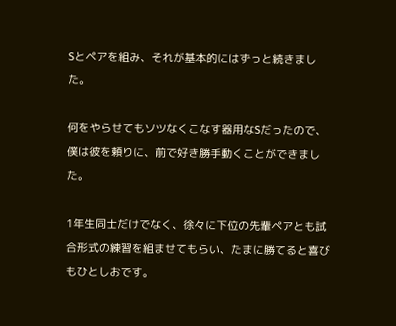Sとペアを組み、それが基本的にはずっと続きました。

何をやらせてもソツなくこなす器用なSだったので、僕は彼を頼りに、前で好き勝手動くことができました。

1年生同士だけでなく、徐々に下位の先輩ペアとも試合形式の練習を組ませてもらい、たまに勝てると喜びもひとしおです。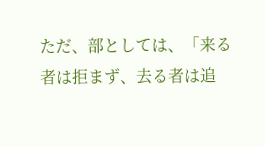ただ、部としては、「来る者は拒まず、去る者は追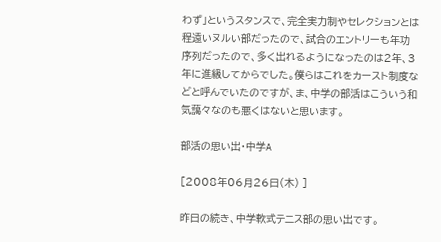わず」というスタンスで、完全実力制やセレクションとは程遠いヌルい部だったので、試合のエントリーも年功序列だったので、多く出れるようになったのは2年、3年に進級してからでした。僕らはこれをカースト制度などと呼んでいたのですが、ま、中学の部活はこういう和気藹々なのも悪くはないと思います。

部活の思い出・中学A

[2008年06月26日(木) ]

昨日の続き、中学軟式テニス部の思い出です。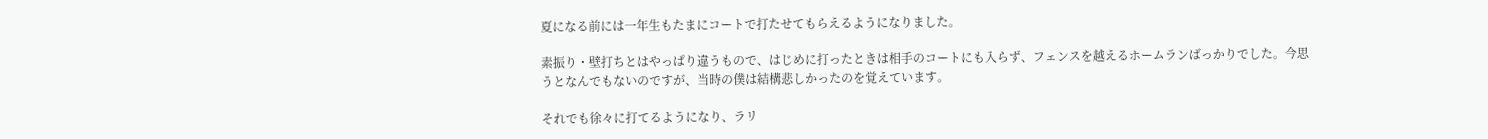夏になる前には一年生もたまにコートで打たせてもらえるようになりました。

素振り・壁打ちとはやっぱり違うもので、はじめに打ったときは相手のコートにも入らず、フェンスを越えるホームランばっかりでした。今思うとなんでもないのですが、当時の僕は結構悲しかったのを覚えています。

それでも徐々に打てるようになり、ラリ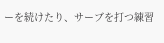ーを続けたり、サーブを打つ練習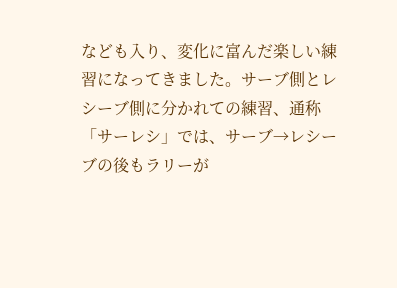なども入り、変化に富んだ楽しい練習になってきました。サーブ側とレシーブ側に分かれての練習、通称「サーレシ」では、サーブ→レシーブの後もラリーが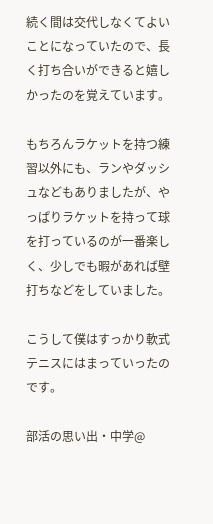続く間は交代しなくてよいことになっていたので、長く打ち合いができると嬉しかったのを覚えています。

もちろんラケットを持つ練習以外にも、ランやダッシュなどもありましたが、やっぱりラケットを持って球を打っているのが一番楽しく、少しでも暇があれば壁打ちなどをしていました。

こうして僕はすっかり軟式テニスにはまっていったのです。

部活の思い出・中学@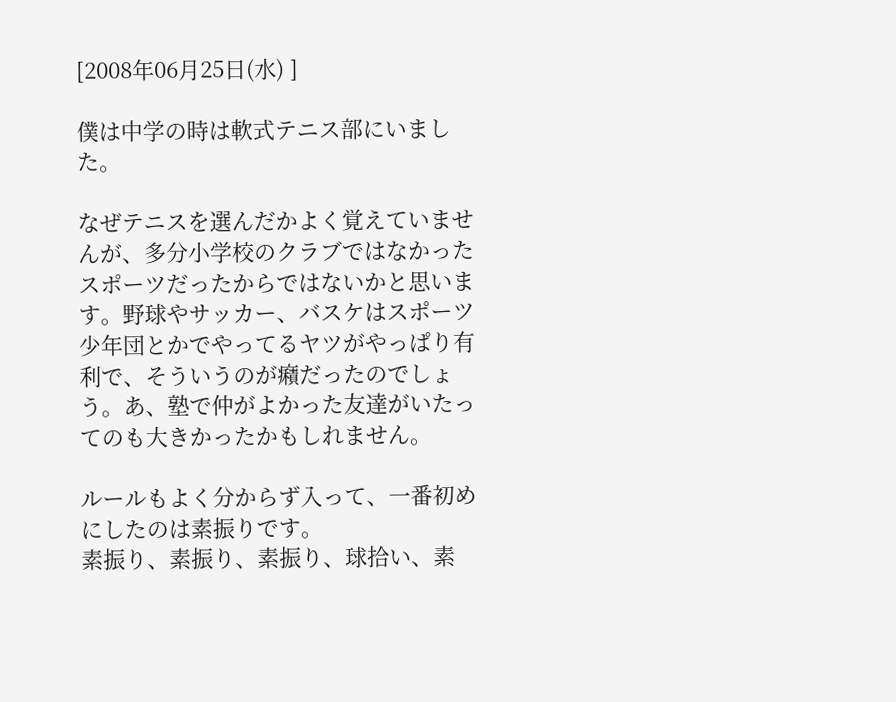[2008年06月25日(水) ]

僕は中学の時は軟式テニス部にいました。

なぜテニスを選んだかよく覚えていませんが、多分小学校のクラブではなかったスポーツだったからではないかと思います。野球やサッカー、バスケはスポーツ少年団とかでやってるヤツがやっぱり有利で、そういうのが癪だったのでしょう。あ、塾で仲がよかった友達がいたってのも大きかったかもしれません。

ルールもよく分からず入って、一番初めにしたのは素振りです。
素振り、素振り、素振り、球拾い、素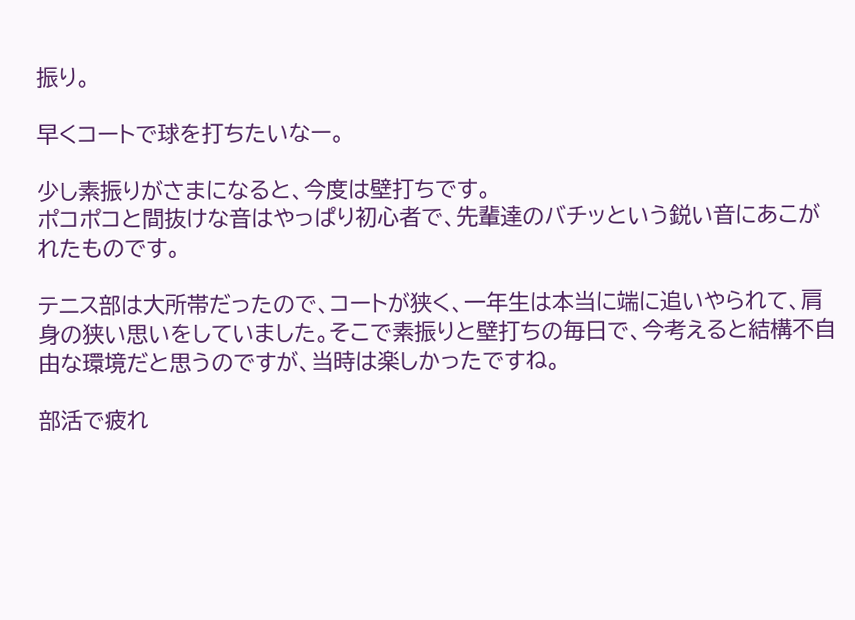振り。

早くコートで球を打ちたいなー。

少し素振りがさまになると、今度は壁打ちです。
ポコポコと間抜けな音はやっぱり初心者で、先輩達のバチッという鋭い音にあこがれたものです。

テニス部は大所帯だったので、コートが狭く、一年生は本当に端に追いやられて、肩身の狭い思いをしていました。そこで素振りと壁打ちの毎日で、今考えると結構不自由な環境だと思うのですが、当時は楽しかったですね。

部活で疲れ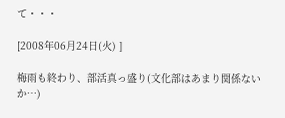て・・・

[2008年06月24日(火) ]

梅雨も終わり、部活真っ盛り(文化部はあまり関係ないか…)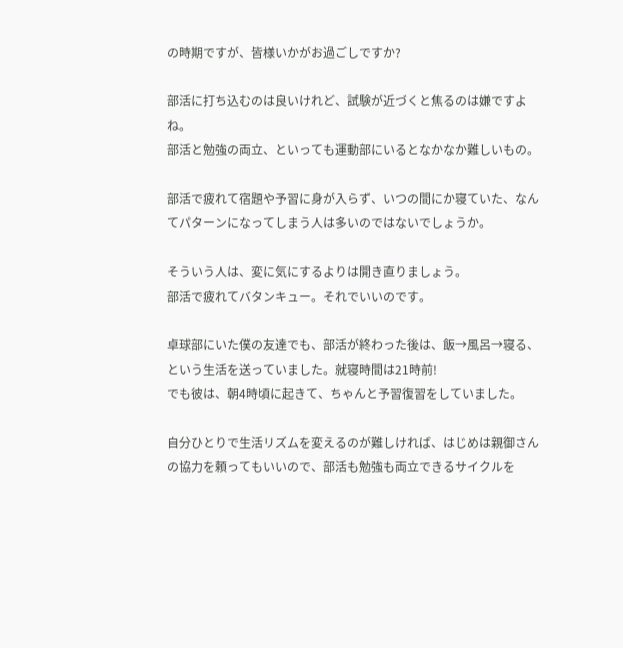の時期ですが、皆様いかがお過ごしですか?

部活に打ち込むのは良いけれど、試験が近づくと焦るのは嫌ですよね。
部活と勉強の両立、といっても運動部にいるとなかなか難しいもの。

部活で疲れて宿題や予習に身が入らず、いつの間にか寝ていた、なんてパターンになってしまう人は多いのではないでしょうか。

そういう人は、変に気にするよりは開き直りましょう。
部活で疲れてバタンキュー。それでいいのです。

卓球部にいた僕の友達でも、部活が終わった後は、飯→風呂→寝る、という生活を送っていました。就寝時間は21時前!
でも彼は、朝4時頃に起きて、ちゃんと予習復習をしていました。

自分ひとりで生活リズムを変えるのが難しければ、はじめは親御さんの協力を頼ってもいいので、部活も勉強も両立できるサイクルを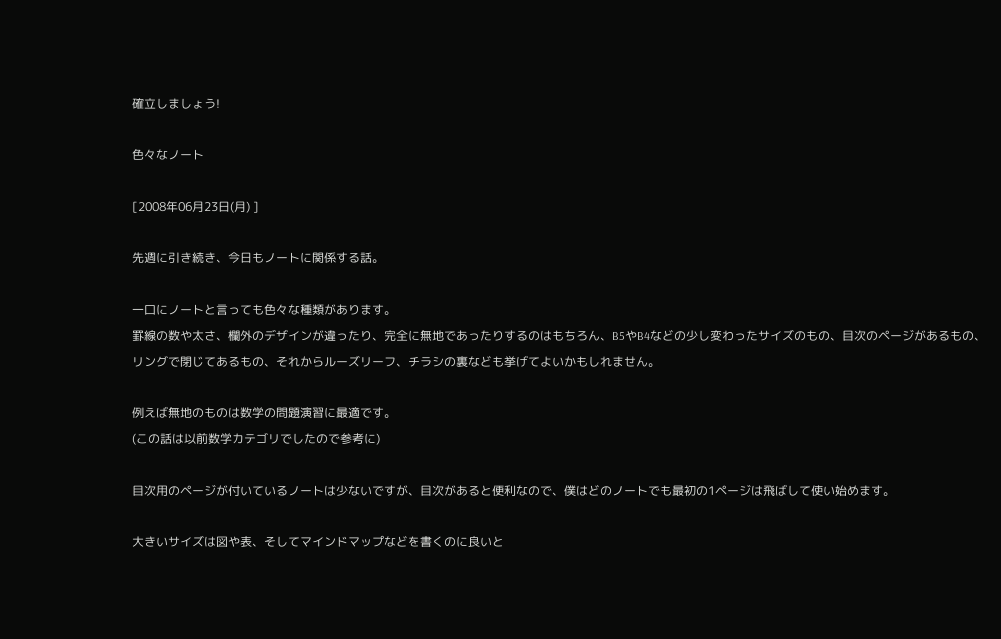確立しましょう!

色々なノート

[2008年06月23日(月) ]

先週に引き続き、今日もノートに関係する話。

一口にノートと言っても色々な種類があります。
罫線の数や太さ、欄外のデザインが違ったり、完全に無地であったりするのはもちろん、B5やB4などの少し変わったサイズのもの、目次のページがあるもの、リングで閉じてあるもの、それからルーズリーフ、チラシの裏なども挙げてよいかもしれません。

例えば無地のものは数学の問題演習に最適です。
(この話は以前数学カテゴリでしたので参考に)

目次用のページが付いているノートは少ないですが、目次があると便利なので、僕はどのノートでも最初の1ページは飛ばして使い始めます。

大きいサイズは図や表、そしてマインドマップなどを書くのに良いと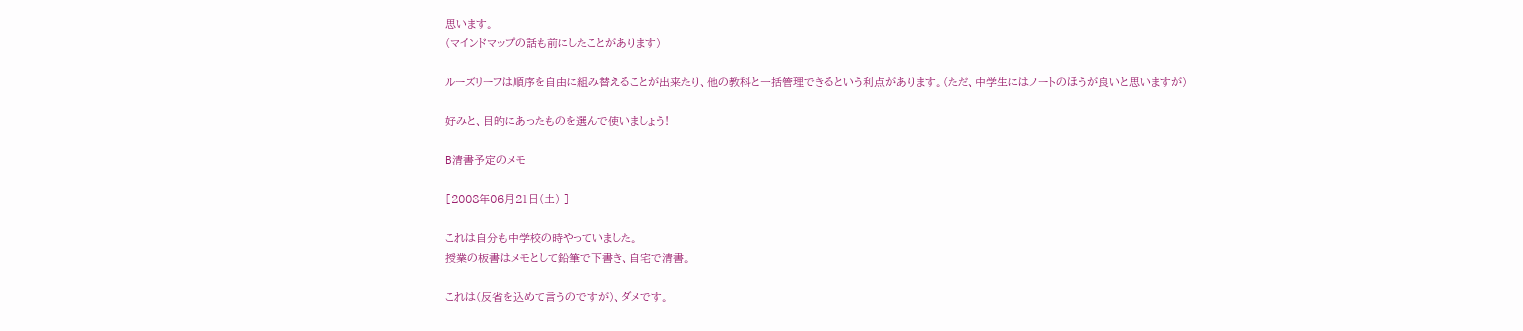思います。
(マインドマップの話も前にしたことがあります)

ルーズリーフは順序を自由に組み替えることが出来たり、他の教科と一括管理できるという利点があります。(ただ、中学生にはノートのほうが良いと思いますが)

好みと、目的にあったものを選んで使いましょう!

B清書予定のメモ

[2008年06月21日(土) ]

これは自分も中学校の時やっていました。
授業の板書はメモとして鉛筆で下書き、自宅で清書。

これは(反省を込めて言うのですが)、ダメです。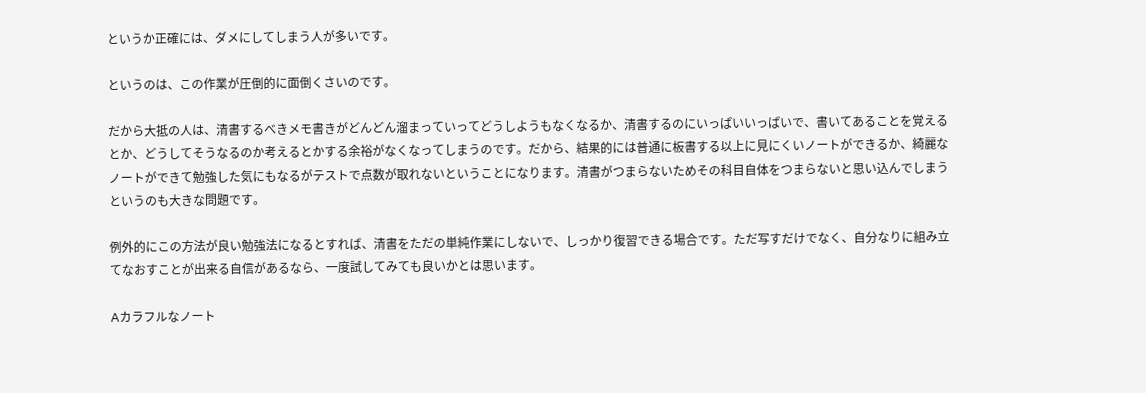というか正確には、ダメにしてしまう人が多いです。

というのは、この作業が圧倒的に面倒くさいのです。

だから大抵の人は、清書するべきメモ書きがどんどん溜まっていってどうしようもなくなるか、清書するのにいっぱいいっぱいで、書いてあることを覚えるとか、どうしてそうなるのか考えるとかする余裕がなくなってしまうのです。だから、結果的には普通に板書する以上に見にくいノートができるか、綺麗なノートができて勉強した気にもなるがテストで点数が取れないということになります。清書がつまらないためその科目自体をつまらないと思い込んでしまうというのも大きな問題です。

例外的にこの方法が良い勉強法になるとすれば、清書をただの単純作業にしないで、しっかり復習できる場合です。ただ写すだけでなく、自分なりに組み立てなおすことが出来る自信があるなら、一度試してみても良いかとは思います。

Aカラフルなノート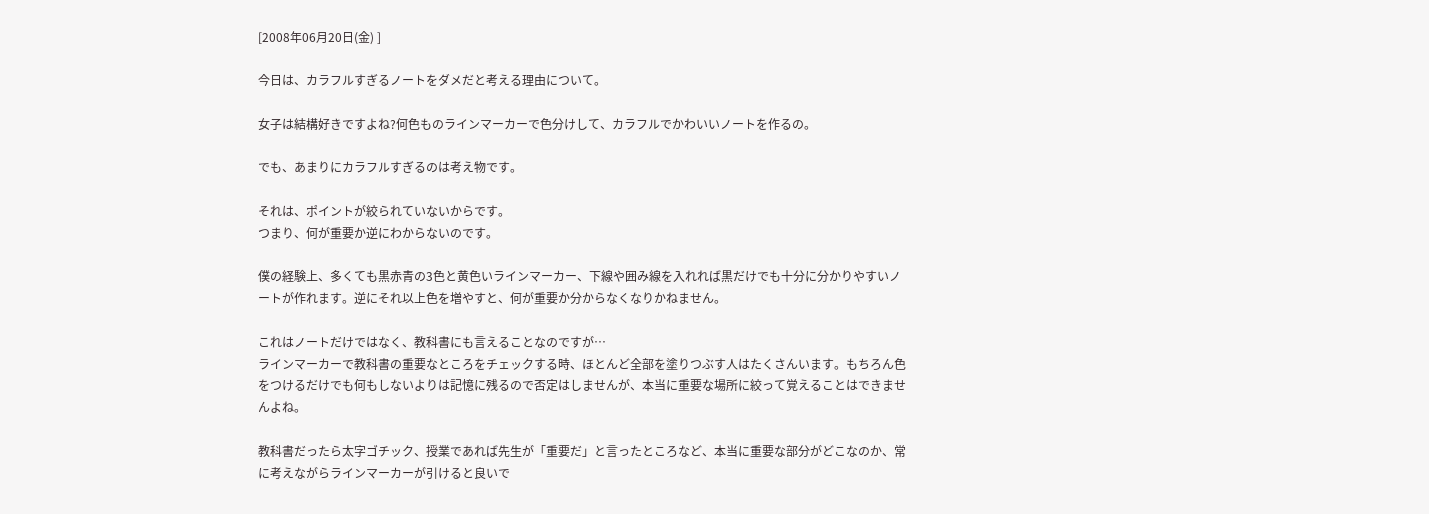[2008年06月20日(金) ]

今日は、カラフルすぎるノートをダメだと考える理由について。

女子は結構好きですよね?何色ものラインマーカーで色分けして、カラフルでかわいいノートを作るの。

でも、あまりにカラフルすぎるのは考え物です。

それは、ポイントが絞られていないからです。
つまり、何が重要か逆にわからないのです。

僕の経験上、多くても黒赤青の3色と黄色いラインマーカー、下線や囲み線を入れれば黒だけでも十分に分かりやすいノートが作れます。逆にそれ以上色を増やすと、何が重要か分からなくなりかねません。

これはノートだけではなく、教科書にも言えることなのですが…
ラインマーカーで教科書の重要なところをチェックする時、ほとんど全部を塗りつぶす人はたくさんいます。もちろん色をつけるだけでも何もしないよりは記憶に残るので否定はしませんが、本当に重要な場所に絞って覚えることはできませんよね。

教科書だったら太字ゴチック、授業であれば先生が「重要だ」と言ったところなど、本当に重要な部分がどこなのか、常に考えながらラインマーカーが引けると良いで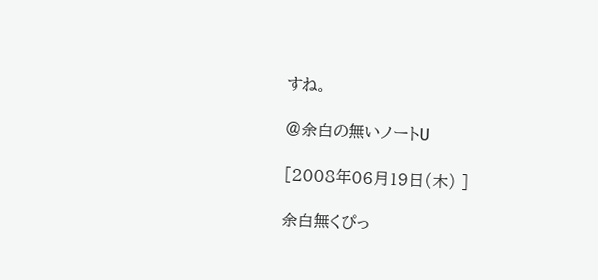すね。

@余白の無いノートU

[2008年06月19日(木) ]

余白無くぴっ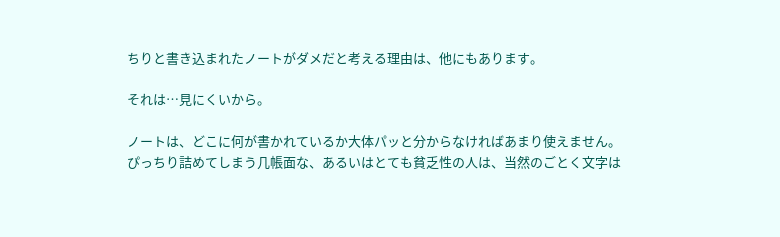ちりと書き込まれたノートがダメだと考える理由は、他にもあります。

それは…見にくいから。

ノートは、どこに何が書かれているか大体パッと分からなければあまり使えません。ぴっちり詰めてしまう几帳面な、あるいはとても貧乏性の人は、当然のごとく文字は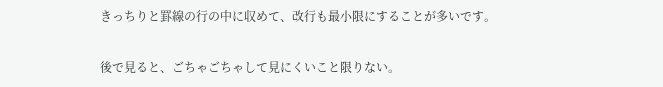きっちりと罫線の行の中に収めて、改行も最小限にすることが多いです。

後で見ると、ごちゃごちゃして見にくいこと限りない。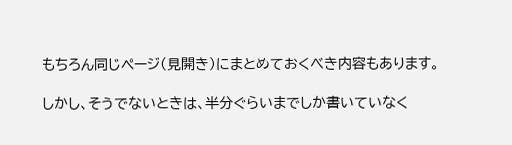もちろん同じページ(見開き)にまとめておくべき内容もあります。

しかし、そうでないときは、半分ぐらいまでしか書いていなく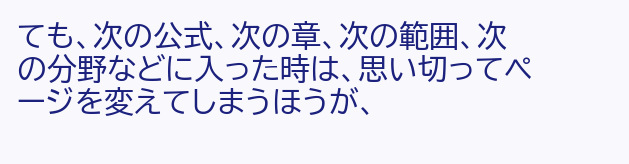ても、次の公式、次の章、次の範囲、次の分野などに入った時は、思い切ってページを変えてしまうほうが、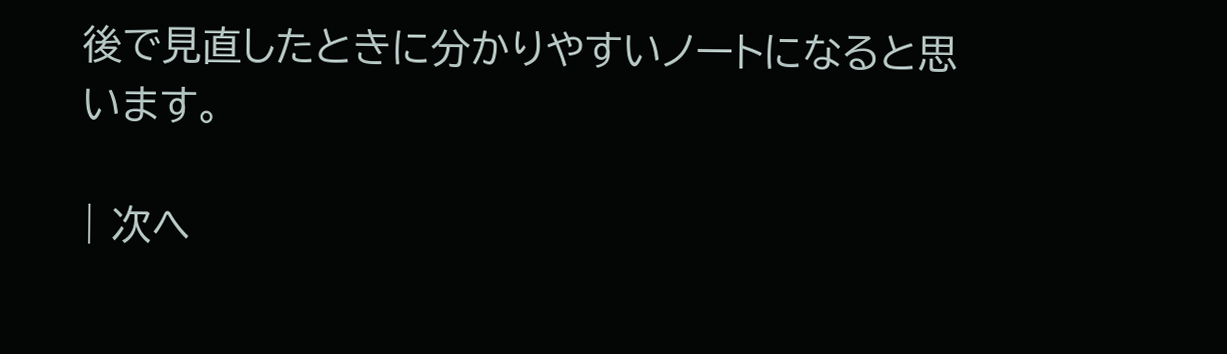後で見直したときに分かりやすいノートになると思います。

| 次へ